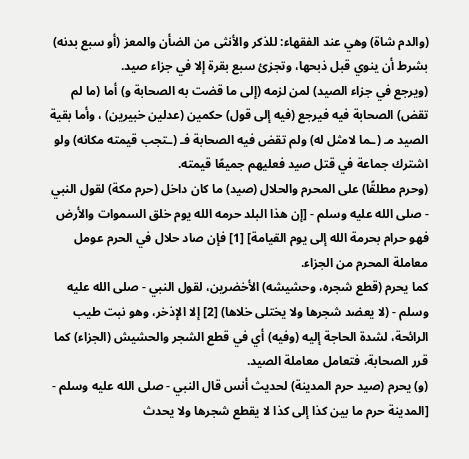(والدم شاة) وهي عند الفقهاء: للذكر والأنثى من الضأن والمعز (أو سبع بدنه) بشرط أن ينوي قبل ذبحها، وتجزئ سبع بقرة إلا في جزاء صيد.
(ويرجع في جزاء الصيد) لمن لزمه (إلى ما قضت به الصحابة و) أما (ما لم تقض) الصحابة فيه فيرجع (فيه إلى قول) حكمين (عدلين خبيرين) ، وأما بقية الصيد مـ (ـما لامثل له) ولم تقض فيه الصحابة فـ (ـتجب قيمته مكانه) ولو اشترك جماعة في قتل صيد فعليهم جميعًا قيمته.
(وحرم مطلقًا) على المحرم والحلال (صيد) ما كان داخل (حرم مكة) لقول النبي - صلى الله عليه وسلم - [إن هذا البلد حرمه الله يوم خلق السموات والأرض فهو حرام بحرمة الله إلى يوم القيامة] [1] فإن صاد حلال في الحرم عومل معاملة المحرم من الجزاء.
كما يحرم (قطع شجره، وحشيشه) الأخضرين، لقول النبي - صلى الله عليه وسلم - (لا يعضد شجرها ولا يختلى خلاها) [2] إلا الإذخر، وهو نبت طيب الرائحة، لشدة الحاجة إليه (وفيه) أي في قطع الشجر والحشيش (الجزاء) كما قرر الصحابة، فتعامل معاملة الصيد.
(و) يحرم (صيد حرم المدينة) لحديث أنس قال النبي - صلى الله عليه وسلم - [المدينة حرم ما بين كذا إلى كذا لا يقطع شجرها ولا يحدث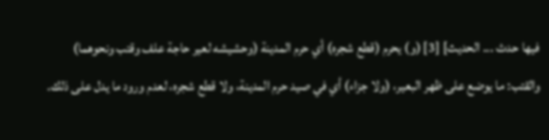فيها حدث ... الحديث] [3] (و) يحرم (قطع شجره) أي حرم المدينة (وحشيشه لعير حاجة علف وقتب ونحوهما) والقتب: ما يوضع على ظهر البعير، (ولا جزاء) أي في صيد حرم المدينة، ولا قطع شجره، لعدم ورود ما يدل على ذلك.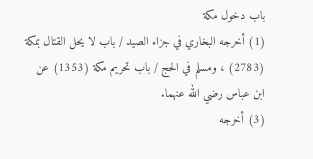باب دخول مكة
(1) أخرجه البخاري في جزاء الصيد / باب لا يحل القتال بمكة (2783) ، ومسلم في الحج / باب تحريم مكة (1353) عن ابن عباس رضي الله عنهما.
(3) أخرجه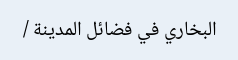البخاري في فضائل المدينة /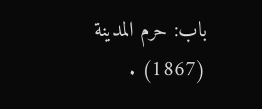باب: حرم المدينة (1867) .